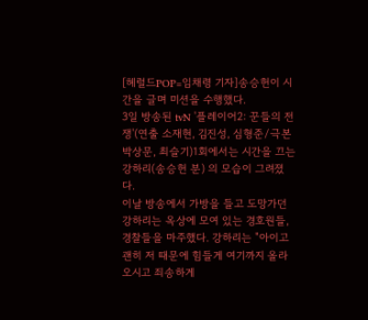[헤럴드POP=임채령 기자]송승헌이 시간을 글며 미션을 수행했다.
3일 방송된 tvN '플레이어2: 꾼들의 전쟁'(연출 소재현, 김진성, 심형준/극본 박상문, 최슬기)1회에서는 시간을 끄는 강하리(송승헌 분) 의 모습이 그려졌다.
이날 방송에서 가방을 들고 도망가던 강하리는 옥상에 모여 있는 경호원들, 경찰들을 마주했다. 강하리는 "아이고 괜히 저 때문에 힘들게 여기까지 올라오시고 죄송하게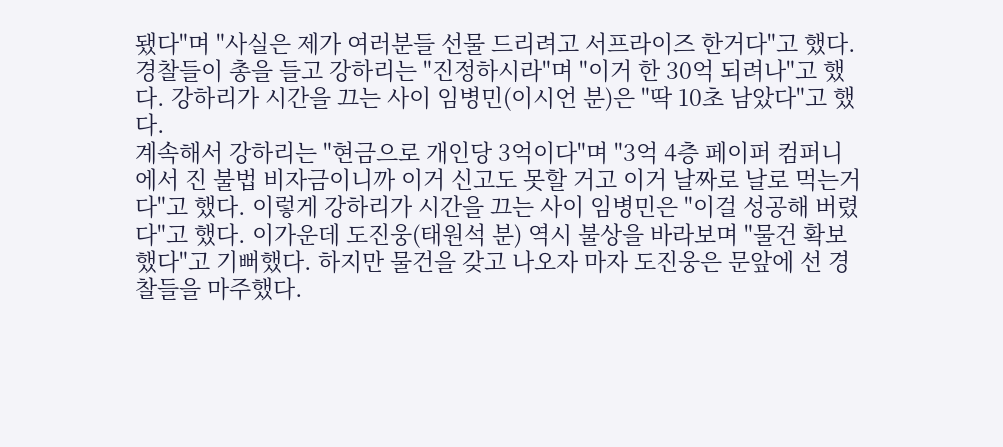됐다"며 "사실은 제가 여러분들 선물 드리려고 서프라이즈 한거다"고 했다.
경찰들이 총을 들고 강하리는 "진정하시라"며 "이거 한 30억 되려나"고 했다. 강하리가 시간을 끄는 사이 임병민(이시언 분)은 "딱 10초 남았다"고 했다.
계속해서 강하리는 "현금으로 개인당 3억이다"며 "3억 4층 페이퍼 컴퍼니에서 진 불법 비자금이니까 이거 신고도 못할 거고 이거 날짜로 날로 먹는거다"고 했다. 이렇게 강하리가 시간을 끄는 사이 임병민은 "이걸 성공해 버렸다"고 했다. 이가운데 도진웅(태원석 분) 역시 불상을 바라보며 "물건 확보 했다"고 기뻐했다. 하지만 물건을 갖고 나오자 마자 도진웅은 문앞에 선 경찰들을 마주했다.